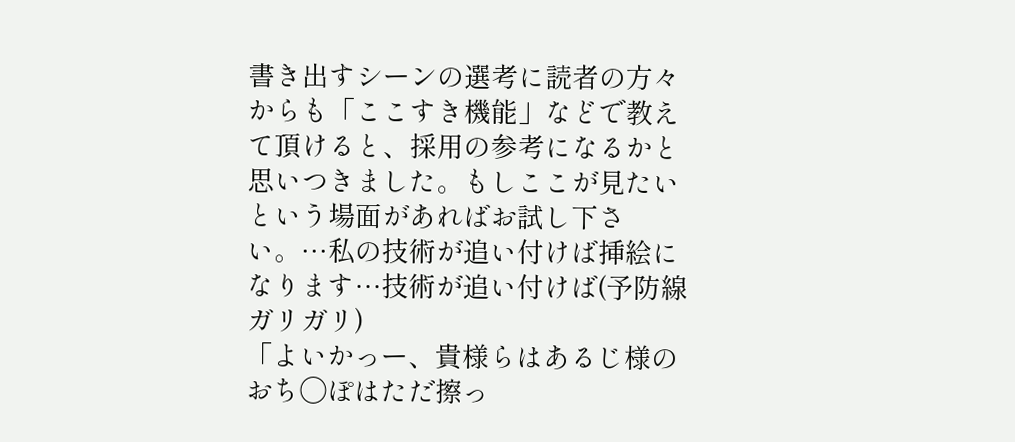書き出すシーンの選考に読者の方々からも「ここすき機能」などで教えて頂けると、採用の参考になるかと思いつきました。もしここが見たいという場面があればお試し下さい。…私の技術が追い付けば挿絵になります…技術が追い付けば(予防線ガリガリ)
「よいかっー、貴様らはあるじ様のおち◯ぽはただ擦っ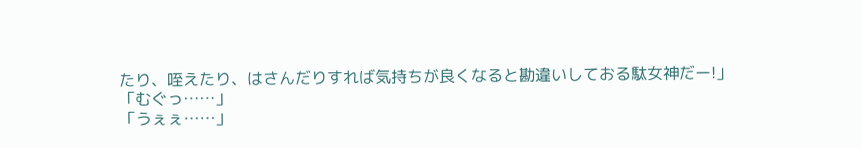たり、咥えたり、はさんだりすれば気持ちが良くなると勘違いしておる駄女神だー!」
「むぐっ……」
「うぇぇ……」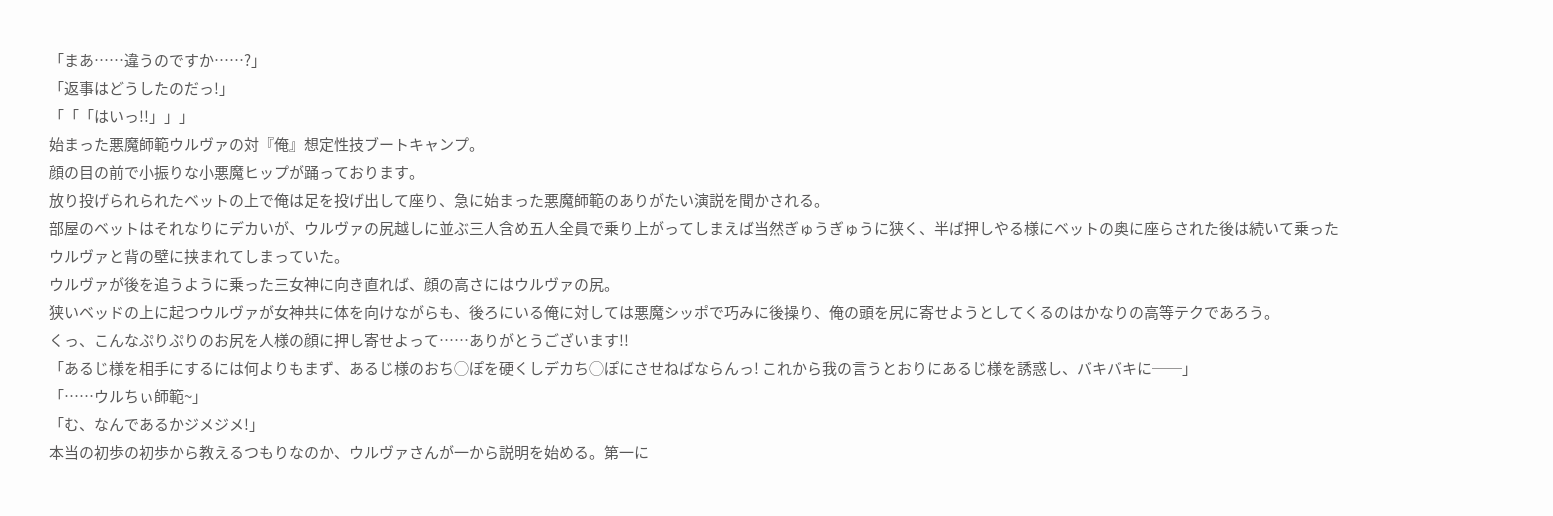「まあ……違うのですか……?」
「返事はどうしたのだっ!」
「「「はいっ!!」」」
始まった悪魔師範ウルヴァの対『俺』想定性技ブートキャンプ。
顔の目の前で小振りな小悪魔ヒップが踊っております。
放り投げられられたベットの上で俺は足を投げ出して座り、急に始まった悪魔師範のありがたい演説を聞かされる。
部屋のベットはそれなりにデカいが、ウルヴァの尻越しに並ぶ三人含め五人全員で乗り上がってしまえば当然ぎゅうぎゅうに狭く、半ば押しやる様にベットの奥に座らされた後は続いて乗ったウルヴァと背の壁に挟まれてしまっていた。
ウルヴァが後を追うように乗った三女神に向き直れば、顔の高さにはウルヴァの尻。
狭いベッドの上に起つウルヴァが女神共に体を向けながらも、後ろにいる俺に対しては悪魔シッポで巧みに後操り、俺の頭を尻に寄せようとしてくるのはかなりの高等テクであろう。
くっ、こんなぷりぷりのお尻を人様の顔に押し寄せよって……ありがとうございます!!
「あるじ様を相手にするには何よりもまず、あるじ様のおち◯ぽを硬くしデカち◯ぽにさせねばならんっ! これから我の言うとおりにあるじ様を誘惑し、バキバキに──」
「……ウルちぃ師範~」
「む、なんであるかジメジメ!」
本当の初歩の初歩から教えるつもりなのか、ウルヴァさんが一から説明を始める。第一に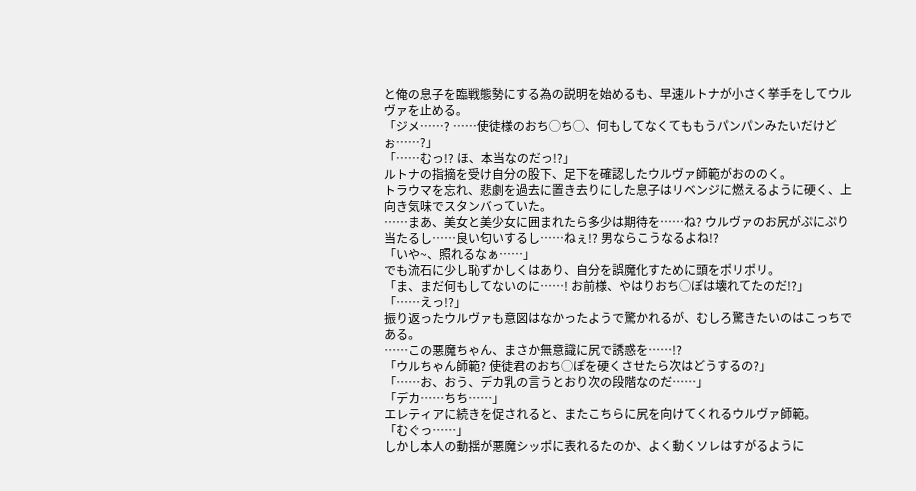と俺の息子を臨戦態勢にする為の説明を始めるも、早速ルトナが小さく挙手をしてウルヴァを止める。
「ジメ……? ……使徒様のおち◯ち◯、何もしてなくてももうパンパンみたいだけどぉ……?」
「……むっ!? ほ、本当なのだっ!?」
ルトナの指摘を受け自分の股下、足下を確認したウルヴァ師範がおののく。
トラウマを忘れ、悲劇を過去に置き去りにした息子はリベンジに燃えるように硬く、上向き気味でスタンバっていた。
……まあ、美女と美少女に囲まれたら多少は期待を……ね? ウルヴァのお尻がぷにぷり当たるし……良い匂いするし……ねぇ!? 男ならこうなるよね!?
「いや~、照れるなぁ……」
でも流石に少し恥ずかしくはあり、自分を誤魔化すために頭をポリポリ。
「ま、まだ何もしてないのに……! お前様、やはりおち◯ぽは壊れてたのだ!?」
「……えっ!?」
振り返ったウルヴァも意図はなかったようで驚かれるが、むしろ驚きたいのはこっちである。
……この悪魔ちゃん、まさか無意識に尻で誘惑を……!?
「ウルちゃん師範? 使徒君のおち◯ぽを硬くさせたら次はどうするの?」
「……お、おう、デカ乳の言うとおり次の段階なのだ……」
「デカ……ちち……」
エレティアに続きを促されると、またこちらに尻を向けてくれるウルヴァ師範。
「むぐっ……」
しかし本人の動揺が悪魔シッポに表れるたのか、よく動くソレはすがるように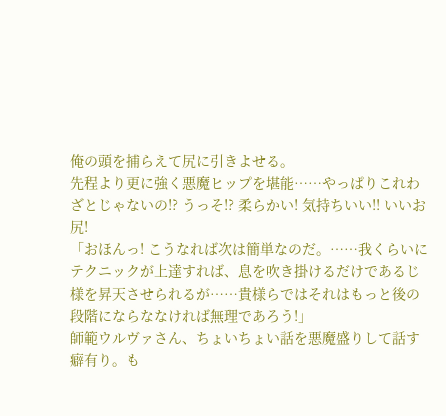俺の頭を捕らえて尻に引きよせる。
先程より更に強く悪魔ヒップを堪能……やっぱりこれわざとじゃないの!? うっそ!? 柔らかい! 気持ちいい!! いいお尻!
「おほんっ! こうなれば次は簡単なのだ。……我くらいにテクニックが上達すれば、息を吹き掛けるだけであるじ様を昇天させられるが……貴様らではそれはもっと後の段階にならななければ無理であろう!」
師範ウルヴァさん、ちょいちょい話を悪魔盛りして話す癖有り。も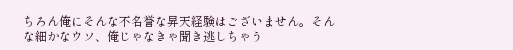ちろん俺にそんな不名誉な昇天経験はございません。そんな細かなウソ、俺じゃなきゃ聞き逃しちゃう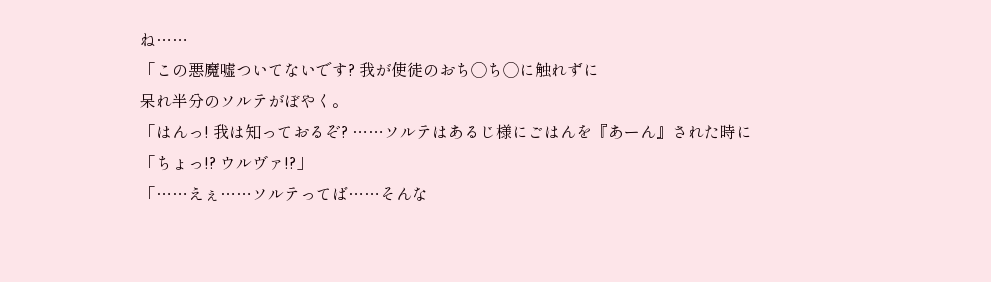ね……
「この悪魔嘘ついてないです? 我が使徒のおち◯ち◯に触れずに
呆れ半分のソルテがぼやく。
「はんっ! 我は知っておるぞ? ……ソルテはあるじ様にごはんを『あーん』された時に
「ちょっ!? ウルヴァ!?」
「……えぇ……ソルテってば……そんな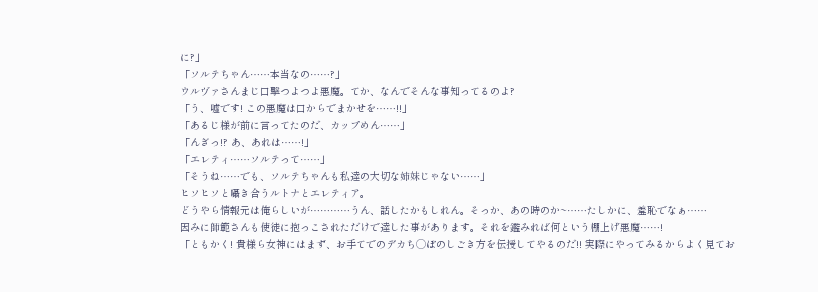に?」
「ソルテちゃん……本当なの……?」
ウルヴァさんまじ口擊つよつよ悪魔。てか、なんでそんな事知ってるのよ?
「う、嘘です! この悪魔は口からでまかせを……!!」
「あるじ様が前に言ってたのだ、カップめん……」
「んぎっ!? あ、あれは……!」
「エレティ……ソルテって……」
「そうね……でも、ソルテちゃんも私達の大切な姉妹じゃない……」
ヒソヒソと囁き合うルトナとエレティア。
どうやら情報元は俺らしいが…………うん、話したかもしれん。そっか、あの時のか~……たしかに、羞恥でなぁ……
因みに師範さんも使徒に抱っこされただけで達した事があります。それを鑑みれば何という棚上げ悪魔……!
「ともかく! 貴様ら女神にはまず、お手てでのデカち◯ぽのしごき方を伝授してやるのだ!! 実際にやってみるからよく見てお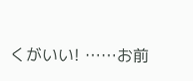くがいい! ……お前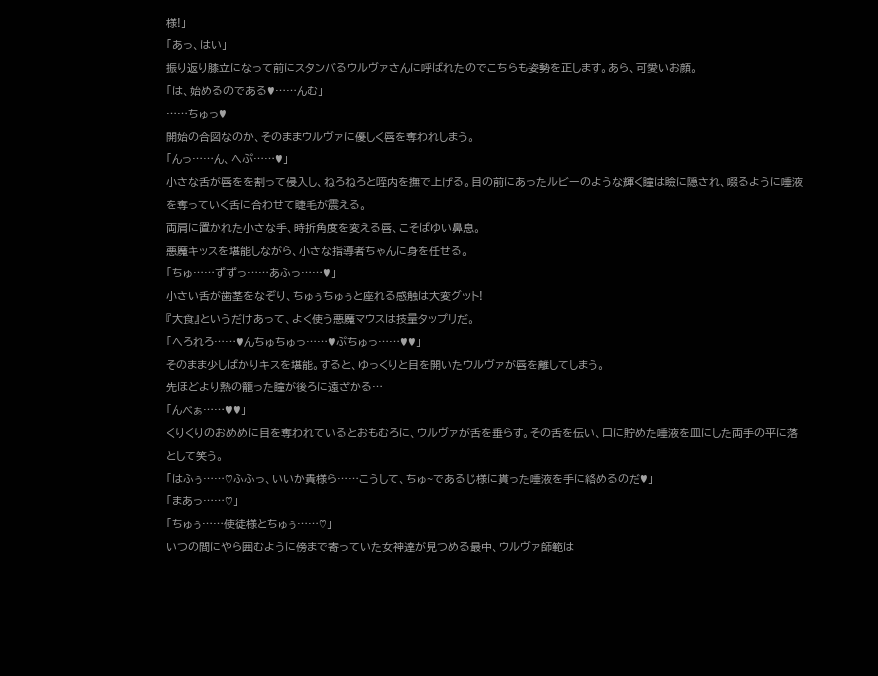様!」
「あっ、はい」
振り返り膝立になって前にスタンバるウルヴァさんに呼ばれたのでこちらも姿勢を正します。あら、可愛いお顔。
「は、始めるのである♥……んむ」
……ちゅっ♥
開始の合図なのか、そのままウルヴァに優しく唇を奪われしまう。
「んっ……ん、へぷ……♥」
小さな舌が唇をを割って侵入し、ねろねろと咥内を撫で上げる。目の前にあったルビーのような輝く瞳は瞼に隠され、啜るように唾液を奪っていく舌に合わせて睫毛が震える。
両肩に置かれた小さな手、時折角度を変える唇、こそばゆい鼻息。
悪魔キッスを堪能しながら、小さな指導者ちゃんに身を任せる。
「ちゅ……ずずっ……あふっ……♥」
小さい舌が歯茎をなぞり、ちゅぅちゅぅと座れる感触は大変グット!
『大食』というだけあって、よく使う悪魔マウスは技量タップリだ。
「へろれろ……♥んちゅちゅっ……♥ぷちゅっ……♥♥」
そのまま少しばかりキスを堪能。すると、ゆっくりと目を開いたウルヴァが唇を離してしまう。
先ほどより熱の籠った瞳が後ろに遠ざかる…
「んべぁ……♥♥」
くりくりのおめめに目を奪われているとおもむろに、ウルヴァが舌を垂らす。その舌を伝い、口に貯めた唾液を皿にした両手の平に落として笑う。
「はふぅ……♡ふふっ、いいか貴様ら……こうして、ちゅ~であるじ様に貰った唾液を手に絡めるのだ♥」
「まあっ……♡」
「ちゅぅ……使徒様とちゅぅ……♡」
いつの間にやら囲むように傍まで寄っていた女神達が見つめる最中、ウルヴァ師範は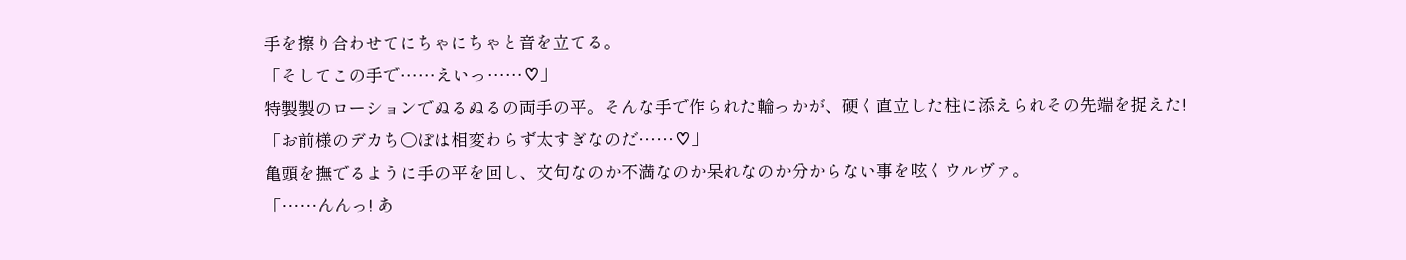手を擦り合わせてにちゃにちゃと音を立てる。
「そしてこの手で……えいっ……♡」
特製製のローションでぬるぬるの両手の平。そんな手で作られた輪っかが、硬く直立した柱に添えられその先端を捉えた!
「お前様のデカち〇ぽは相変わらず太すぎなのだ……♡」
亀頭を撫でるように手の平を回し、文句なのか不満なのか呆れなのか分からない事を呟くウルヴァ。
「……んんっ! あ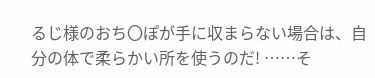るじ様のおち〇ぽが手に収まらない場合は、自分の体で柔らかい所を使うのだ! ……そ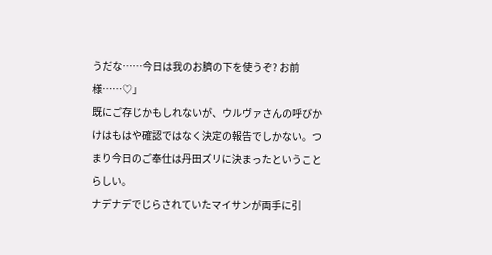うだな……今日は我のお臍の下を使うぞ? お前様……♡」
既にご存じかもしれないが、ウルヴァさんの呼びかけはもはや確認ではなく決定の報告でしかない。つまり今日のご奉仕は丹田ズリに決まったということらしい。
ナデナデでじらされていたマイサンが両手に引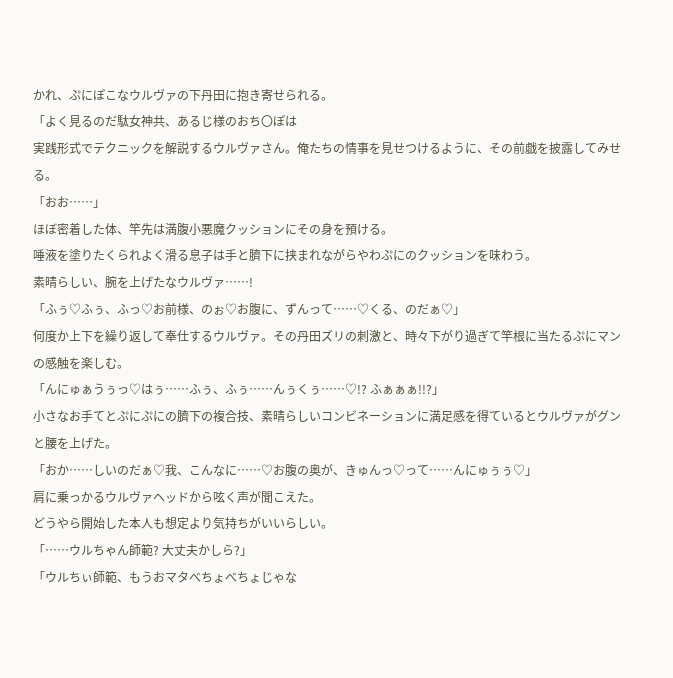かれ、ぷにぽこなウルヴァの下丹田に抱き寄せられる。
「よく見るのだ駄女神共、あるじ様のおち〇ぽは
実践形式でテクニックを解説するウルヴァさん。俺たちの情事を見せつけるように、その前戯を披露してみせる。
「おお……」
ほぼ密着した体、竿先は満腹小悪魔クッションにその身を預ける。
唾液を塗りたくられよく滑る息子は手と臍下に挟まれながらやわぷにのクッションを味わう。
素晴らしい、腕を上げたなウルヴァ……!
「ふぅ♡ふぅ、ふっ♡お前様、のぉ♡お腹に、ずんって……♡くる、のだぁ♡」
何度か上下を繰り返して奉仕するウルヴァ。その丹田ズリの刺激と、時々下がり過ぎて竿根に当たるぷにマンの感触を楽しむ。
「んにゅぁうぅっ♡はぅ……ふぅ、ふぅ……んぅくぅ……♡!? ふぁぁぁ!!?」
小さなお手てとぷにぷにの臍下の複合技、素晴らしいコンビネーションに満足感を得ているとウルヴァがグンと腰を上げた。
「おか……しいのだぁ♡我、こんなに……♡お腹の奥が、きゅんっ♡って……んにゅぅぅ♡」
肩に乗っかるウルヴァヘッドから呟く声が聞こえた。
どうやら開始した本人も想定より気持ちがいいらしい。
「……ウルちゃん師範? 大丈夫かしら?」
「ウルちぃ師範、もうおマタべちょべちょじゃな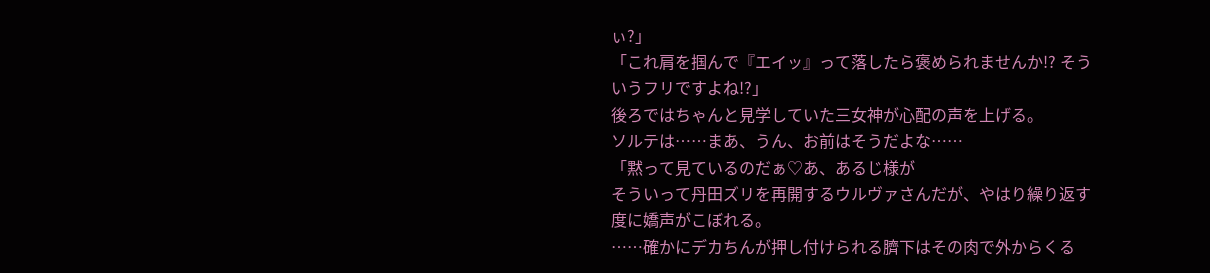ぃ?」
「これ肩を掴んで『エイッ』って落したら褒められませんか!? そういうフリですよね!?」
後ろではちゃんと見学していた三女神が心配の声を上げる。
ソルテは……まあ、うん、お前はそうだよな……
「黙って見ているのだぁ♡あ、あるじ様が
そういって丹田ズリを再開するウルヴァさんだが、やはり繰り返す度に嬌声がこぼれる。
……確かにデカちんが押し付けられる臍下はその肉で外からくる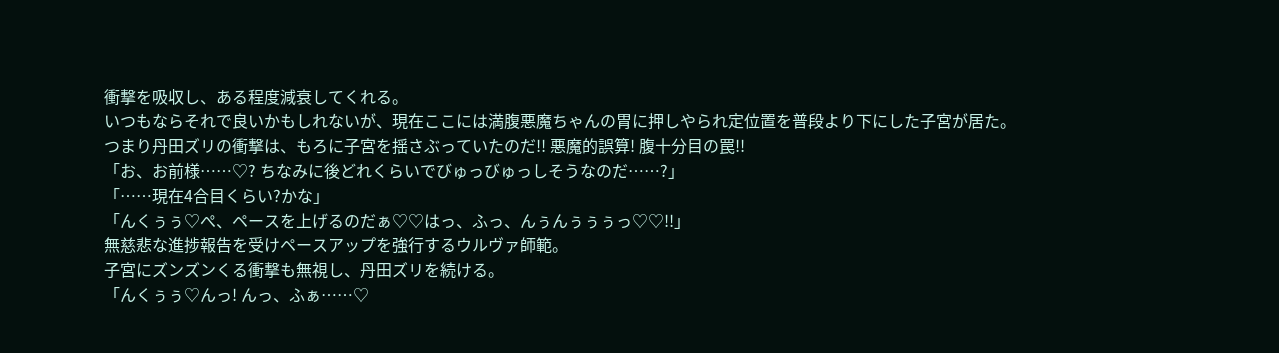衝撃を吸収し、ある程度減衰してくれる。
いつもならそれで良いかもしれないが、現在ここには満腹悪魔ちゃんの胃に押しやられ定位置を普段より下にした子宮が居た。
つまり丹田ズリの衝撃は、もろに子宮を揺さぶっていたのだ!! 悪魔的誤算! 腹十分目の罠!!
「お、お前様……♡? ちなみに後どれくらいでびゅっびゅっしそうなのだ……?」
「……現在4合目くらい?かな」
「んくぅぅ♡ぺ、ペースを上げるのだぁ♡♡はっ、ふっ、んぅんぅぅぅっ♡♡!!」
無慈悲な進捗報告を受けペースアップを強行するウルヴァ師範。
子宮にズンズンくる衝撃も無視し、丹田ズリを続ける。
「んくぅぅ♡んっ! んっ、ふぁ……♡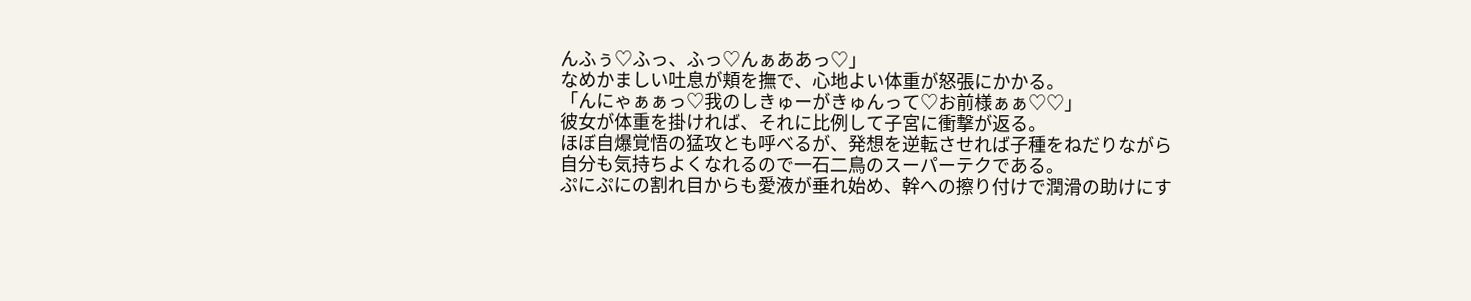んふぅ♡ふっ、ふっ♡んぁああっ♡」
なめかましい吐息が頬を撫で、心地よい体重が怒張にかかる。
「んにゃぁぁっ♡我のしきゅーがきゅんって♡お前様ぁぁ♡♡」
彼女が体重を掛ければ、それに比例して子宮に衝撃が返る。
ほぼ自爆覚悟の猛攻とも呼べるが、発想を逆転させれば子種をねだりながら自分も気持ちよくなれるので一石二鳥のスーパーテクである。
ぷにぷにの割れ目からも愛液が垂れ始め、幹への擦り付けで潤滑の助けにす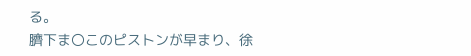る。
臍下ま〇このピストンが早まり、徐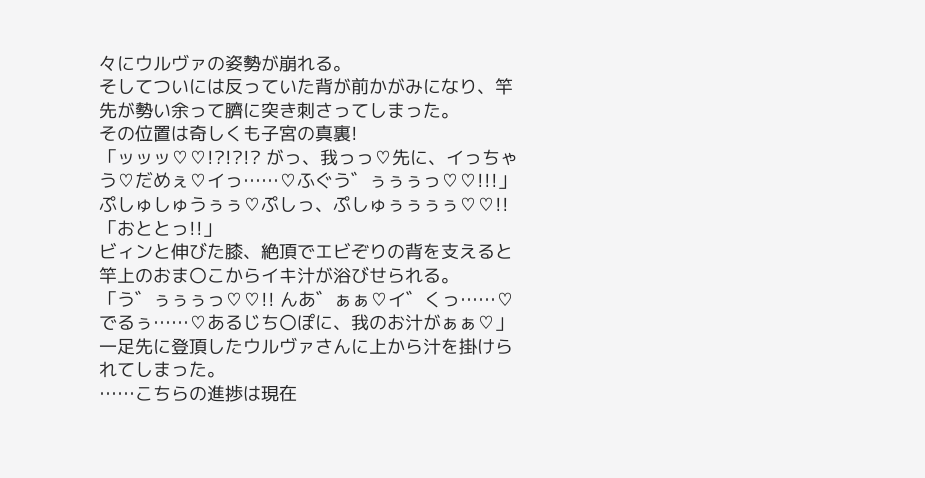々にウルヴァの姿勢が崩れる。
そしてついには反っていた背が前かがみになり、竿先が勢い余って臍に突き刺さってしまった。
その位置は奇しくも子宮の真裏!
「ッッッ♡♡!?!?!? がっ、我っっ♡先に、イっちゃう♡だめぇ♡イっ……♡ふぐう゛ぅぅぅっ♡♡!!!」
ぷしゅしゅうぅぅ♡ぷしっ、ぷしゅぅぅぅぅ♡♡!!
「おととっ!!」
ビィンと伸びた膝、絶頂でエビぞりの背を支えると竿上のおま〇こからイキ汁が浴びせられる。
「う゛ぅぅぅっ♡♡!! んあ゛ぁぁ♡イ゛くっ……♡でるぅ……♡あるじち〇ぽに、我のお汁がぁぁ♡」
一足先に登頂したウルヴァさんに上から汁を掛けられてしまった。
……こちらの進捗は現在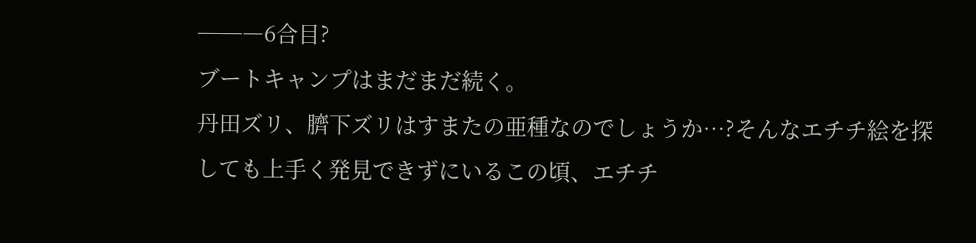──―6合目?
ブートキャンプはまだまだ続く。
丹田ズリ、臍下ズリはすまたの亜種なのでしょうか…?そんなエチチ絵を探しても上手く発見できずにいるこの頃、エチチ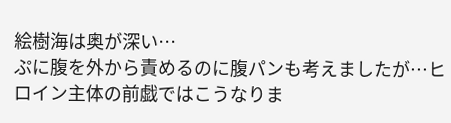絵樹海は奥が深い…
ぷに腹を外から責めるのに腹パンも考えましたが…ヒロイン主体の前戯ではこうなりま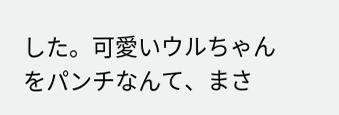した。可愛いウルちゃんをパンチなんて、まさ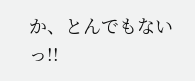か、とんでもないっ!!